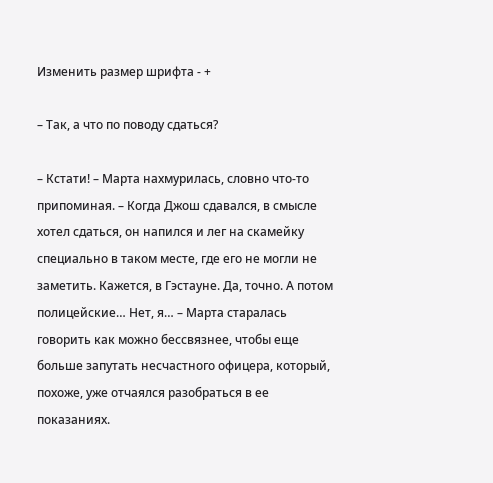Изменить размер шрифта - +

– Так, а что по поводу сдаться?

– Кстати! – Марта нахмурилась, словно что-то припоминая. – Когда Джош сдавался, в смысле хотел сдаться, он напился и лег на скамейку специально в таком месте, где его не могли не заметить. Кажется, в Гэстауне. Да, точно. А потом полицейские… Нет, я… – Марта старалась говорить как можно бессвязнее, чтобы еще больше запутать несчастного офицера, который, похоже, уже отчаялся разобраться в ее показаниях.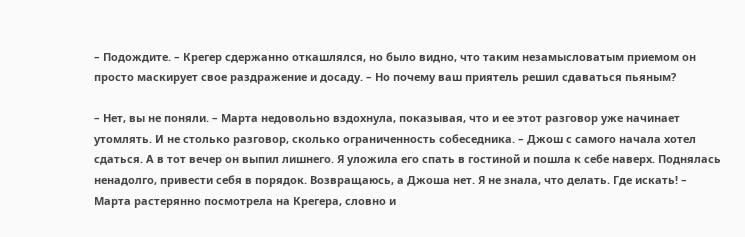– Подождите. – Крегер сдержанно откашлялся, но было видно, что таким незамысловатым приемом он просто маскирует свое раздражение и досаду. – Но почему ваш приятель решил сдаваться пьяным?

– Нет, вы не поняли. – Марта недовольно вздохнула, показывая, что и ее этот разговор уже начинает утомлять. И не столько разговор, сколько ограниченность собеседника. – Джош с самого начала хотел сдаться. А в тот вечер он выпил лишнего. Я уложила его спать в гостиной и пошла к себе наверх. Поднялась ненадолго, привести себя в порядок. Возвращаюсь, а Джоша нет. Я не знала, что делать. Где искать! – Марта растерянно посмотрела на Крегера, словно и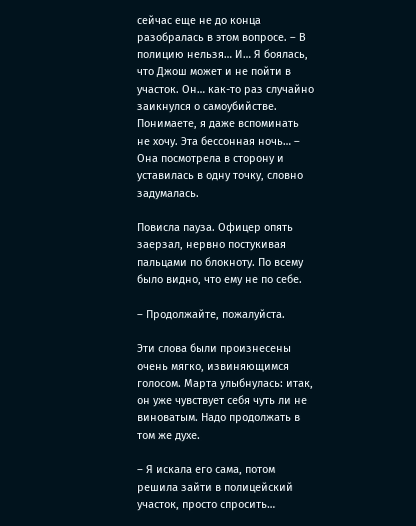сейчас еще не до конца разобралась в этом вопросе. – В полицию нельзя… И… Я боялась, что Джош может и не пойти в участок. Он… как-то раз случайно заикнулся о самоубийстве. Понимаете, я даже вспоминать не хочу. Эта бессонная ночь… – Она посмотрела в сторону и уставилась в одну точку, словно задумалась.

Повисла пауза. Офицер опять заерзал, нервно постукивая пальцами по блокноту. По всему было видно, что ему не по себе.

– Продолжайте, пожалуйста.

Эти слова были произнесены очень мягко, извиняющимся голосом. Марта улыбнулась: итак, он уже чувствует себя чуть ли не виноватым. Надо продолжать в том же духе.

– Я искала его сама, потом решила зайти в полицейский участок, просто спросить…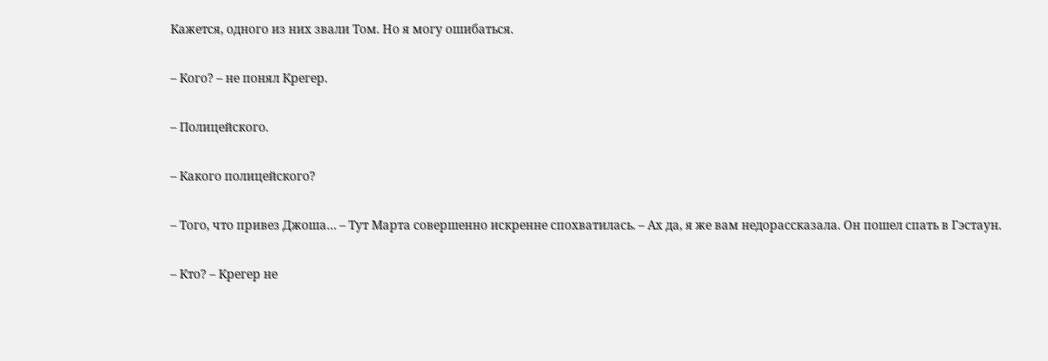Кажется, одного из них звали Том. Но я могу ошибаться.

– Кого? – не понял Крегер.

– Полицейского.

– Какого полицейского?

– Того, что привез Джоша… – Тут Марта совершенно искренне спохватилась. – Ах да, я же вам недорассказала. Он пошел спать в Гэстаун.

– Кто? – Крегер не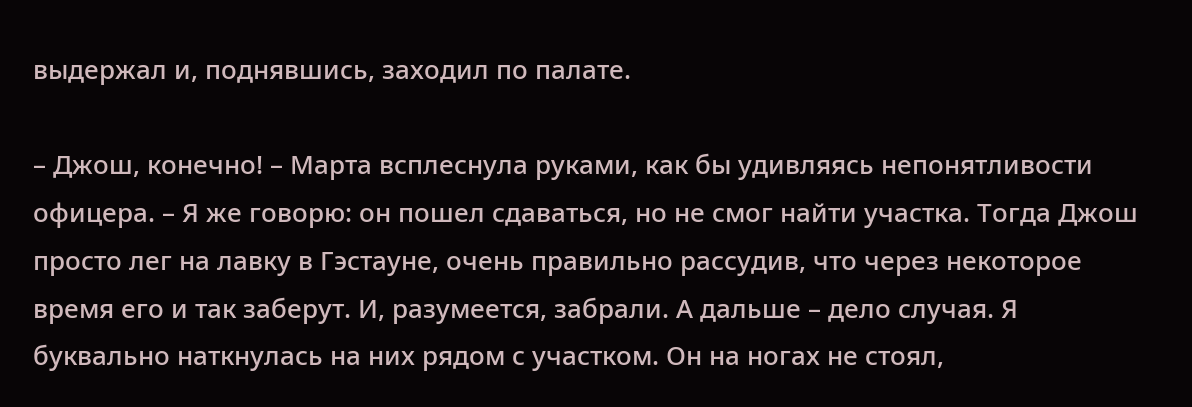выдержал и, поднявшись, заходил по палате.

– Джош, конечно! – Марта всплеснула руками, как бы удивляясь непонятливости офицера. – Я же говорю: он пошел сдаваться, но не смог найти участка. Тогда Джош просто лег на лавку в Гэстауне, очень правильно рассудив, что через некоторое время его и так заберут. И, разумеется, забрали. А дальше – дело случая. Я буквально наткнулась на них рядом с участком. Он на ногах не стоял,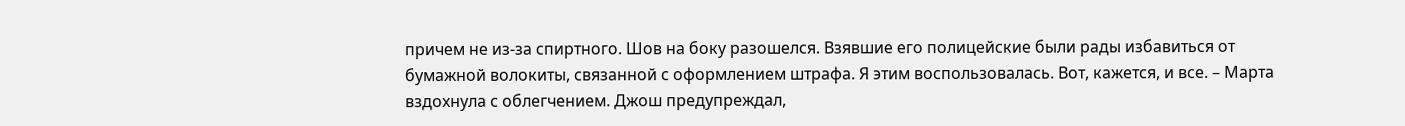причем не из-за спиртного. Шов на боку разошелся. Взявшие его полицейские были рады избавиться от бумажной волокиты, связанной с оформлением штрафа. Я этим воспользовалась. Вот, кажется, и все. – Марта вздохнула с облегчением. Джош предупреждал,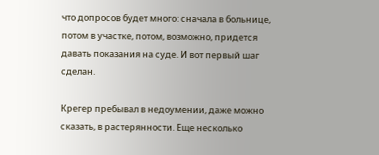что допросов будет много: сначала в больнице, потом в участке, потом, возможно, придется давать показания на суде. И вот первый шаг сделан.

Крегер пребывал в недоумении, даже можно сказать, в растерянности. Еще несколько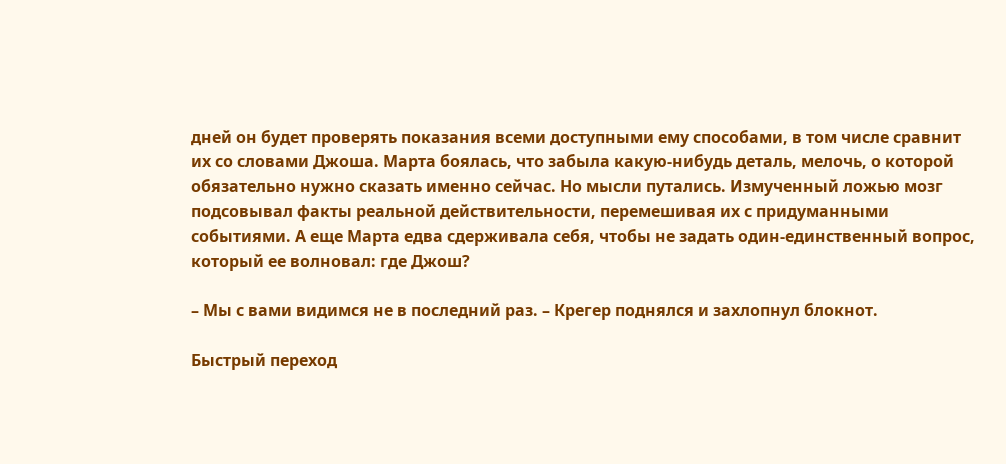дней он будет проверять показания всеми доступными ему способами, в том числе сравнит их со словами Джоша. Марта боялась, что забыла какую-нибудь деталь, мелочь, о которой обязательно нужно сказать именно сейчас. Но мысли путались. Измученный ложью мозг подсовывал факты реальной действительности, перемешивая их с придуманными событиями. А еще Марта едва сдерживала себя, чтобы не задать один-единственный вопрос, который ее волновал: где Джош?

– Мы с вами видимся не в последний раз. – Крегер поднялся и захлопнул блокнот.

Быстрый переход